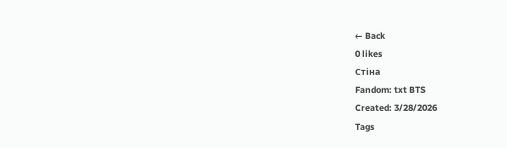← Back
0 likes
Стіна
Fandom: txt BTS
Created: 3/28/2026
Tags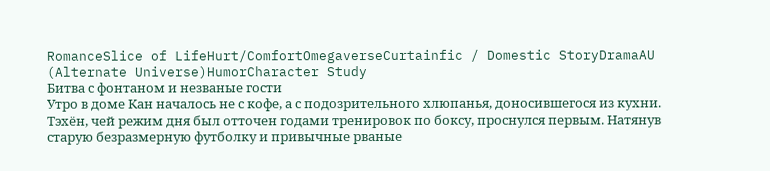RomanceSlice of LifeHurt/ComfortOmegaverseCurtainfic / Domestic StoryDramaAU (Alternate Universe)HumorCharacter Study
Битва с фонтаном и незваные гости
Утро в доме Кан началось не с кофе, а с подозрительного хлюпанья, доносившегося из кухни. Тэхён, чей режим дня был отточен годами тренировок по боксу, проснулся первым. Натянув старую безразмерную футболку и привычные рваные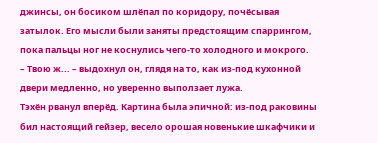джинсы, он босиком шлёпал по коридору, почёсывая затылок. Его мысли были заняты предстоящим спаррингом, пока пальцы ног не коснулись чего-то холодного и мокрого.
– Твою ж... – выдохнул он, глядя на то, как из-под кухонной двери медленно, но уверенно выползает лужа.
Тэхён рванул вперёд. Картина была эпичной: из-под раковины бил настоящий гейзер, весело орошая новенькие шкафчики и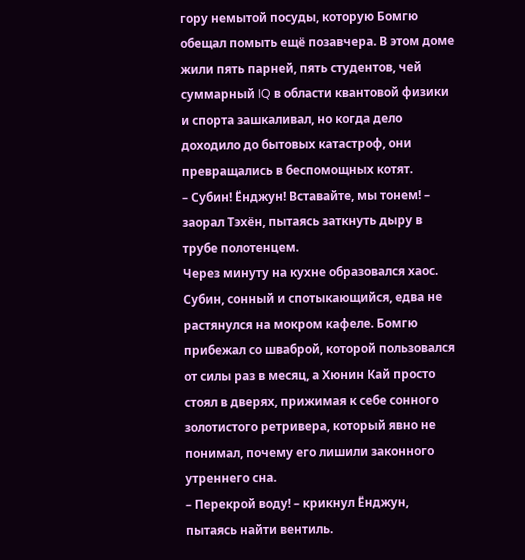гору немытой посуды, которую Бомгю обещал помыть ещё позавчера. В этом доме жили пять парней, пять студентов, чей суммарный IQ в области квантовой физики и спорта зашкаливал, но когда дело доходило до бытовых катастроф, они превращались в беспомощных котят.
– Субин! Ёнджун! Вставайте, мы тонем! – заорал Тэхён, пытаясь заткнуть дыру в трубе полотенцем.
Через минуту на кухне образовался хаос. Субин, сонный и спотыкающийся, едва не растянулся на мокром кафеле. Бомгю прибежал со шваброй, которой пользовался от силы раз в месяц, а Хюнин Кай просто стоял в дверях, прижимая к себе сонного золотистого ретривера, который явно не понимал, почему его лишили законного утреннего сна.
– Перекрой воду! – крикнул Ёнджун, пытаясь найти вентиль.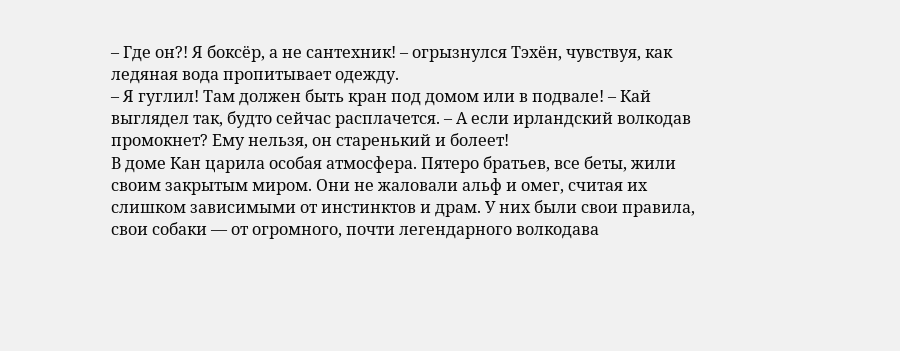– Где он?! Я боксёр, а не сантехник! – огрызнулся Тэхён, чувствуя, как ледяная вода пропитывает одежду.
– Я гуглил! Там должен быть кран под домом или в подвале! – Кай выглядел так, будто сейчас расплачется. – А если ирландский волкодав промокнет? Ему нельзя, он старенький и болеет!
В доме Кан царила особая атмосфера. Пятеро братьев, все беты, жили своим закрытым миром. Они не жаловали альф и омег, считая их слишком зависимыми от инстинктов и драм. У них были свои правила, свои собаки — от огромного, почти легендарного волкодава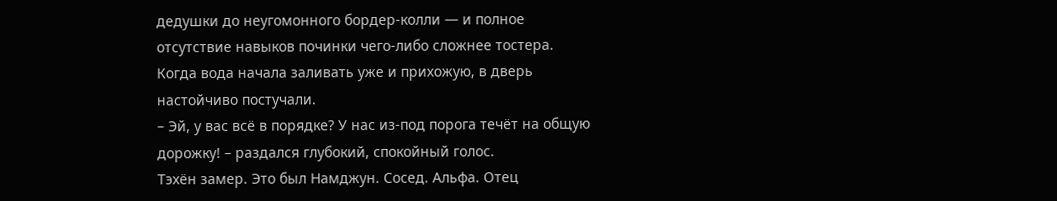дедушки до неугомонного бордер-колли — и полное отсутствие навыков починки чего-либо сложнее тостера.
Когда вода начала заливать уже и прихожую, в дверь настойчиво постучали.
– Эй, у вас всё в порядке? У нас из-под порога течёт на общую дорожку! – раздался глубокий, спокойный голос.
Тэхён замер. Это был Намджун. Сосед. Альфа. Отец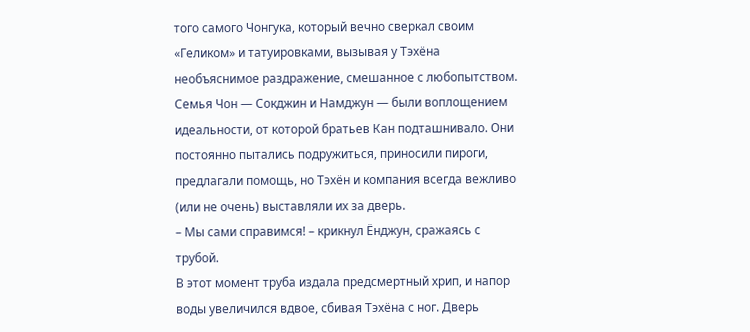того самого Чонгука, который вечно сверкал своим «Геликом» и татуировками, вызывая у Тэхёна необъяснимое раздражение, смешанное с любопытством. Семья Чон — Сокджин и Намджун — были воплощением идеальности, от которой братьев Кан подташнивало. Они постоянно пытались подружиться, приносили пироги, предлагали помощь, но Тэхён и компания всегда вежливо (или не очень) выставляли их за дверь.
– Мы сами справимся! – крикнул Ёнджун, сражаясь с трубой.
В этот момент труба издала предсмертный хрип, и напор воды увеличился вдвое, сбивая Тэхёна с ног. Дверь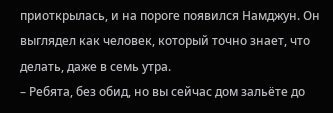приоткрылась, и на пороге появился Намджун. Он выглядел как человек, который точно знает, что делать, даже в семь утра.
– Ребята, без обид, но вы сейчас дом зальёте до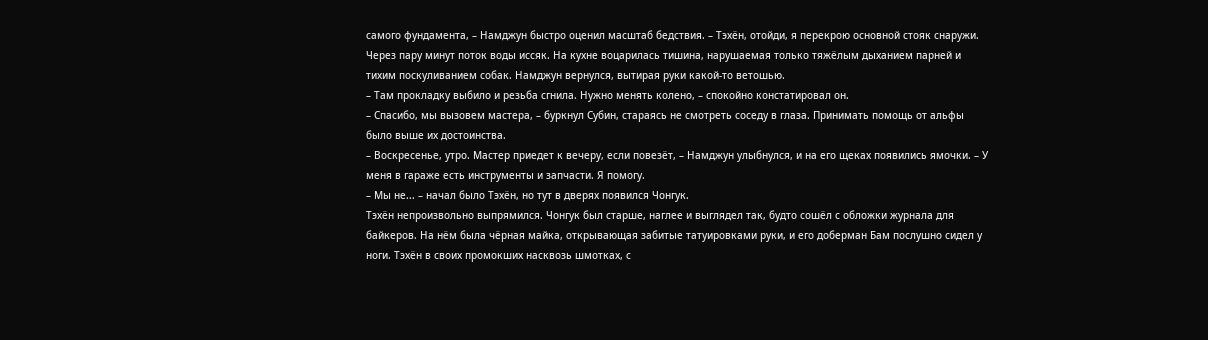самого фундамента, – Намджун быстро оценил масштаб бедствия. – Тэхён, отойди, я перекрою основной стояк снаружи.
Через пару минут поток воды иссяк. На кухне воцарилась тишина, нарушаемая только тяжёлым дыханием парней и тихим поскуливанием собак. Намджун вернулся, вытирая руки какой-то ветошью.
– Там прокладку выбило и резьба сгнила. Нужно менять колено, – спокойно констатировал он.
– Спасибо, мы вызовем мастера, – буркнул Субин, стараясь не смотреть соседу в глаза. Принимать помощь от альфы было выше их достоинства.
– Воскресенье, утро. Мастер приедет к вечеру, если повезёт, – Намджун улыбнулся, и на его щеках появились ямочки. – У меня в гараже есть инструменты и запчасти. Я помогу.
– Мы не... – начал было Тэхён, но тут в дверях появился Чонгук.
Тэхён непроизвольно выпрямился. Чонгук был старше, наглее и выглядел так, будто сошёл с обложки журнала для байкеров. На нём была чёрная майка, открывающая забитые татуировками руки, и его доберман Бам послушно сидел у ноги. Тэхён в своих промокших насквозь шмотках, с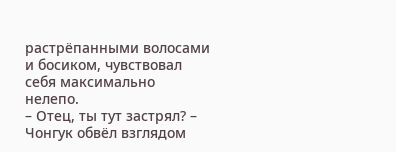растрёпанными волосами и босиком, чувствовал себя максимально нелепо.
– Отец, ты тут застрял? – Чонгук обвёл взглядом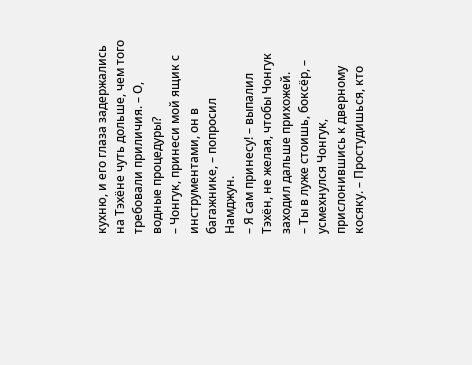кухню, и его глаза задержались на Тэхёне чуть дольше, чем того требовали приличия. – О, водные процедуры?
– Чонгук, принеси мой ящик с инструментами, он в багажнике, – попросил Намджун.
– Я сам принесу! – выпалил Тэхён, не желая, чтобы Чонгук заходил дальше прихожей.
– Ты в луже стоишь, боксёр, – усмехнулся Чонгук, прислонившись к дверному косяку. – Простудишься, кто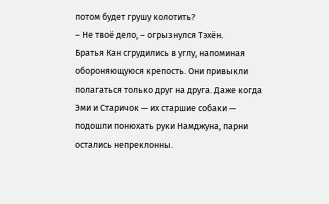потом будет грушу колотить?
– Не твоё дело, – огрызнулся Тэхён.
Братья Кан сгрудились в углу, напоминая обороняющуюся крепость. Они привыкли полагаться только друг на друга. Даже когда Эми и Старичок — их старшие собаки — подошли понюхать руки Намджуна, парни остались непреклонны.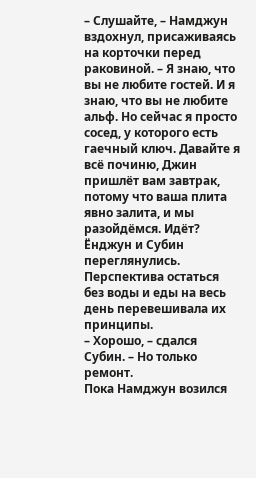– Слушайте, – Намджун вздохнул, присаживаясь на корточки перед раковиной. – Я знаю, что вы не любите гостей. И я знаю, что вы не любите альф. Но сейчас я просто сосед, у которого есть гаечный ключ. Давайте я всё починю, Джин пришлёт вам завтрак, потому что ваша плита явно залита, и мы разойдёмся. Идёт?
Ёнджун и Субин переглянулись. Перспектива остаться без воды и еды на весь день перевешивала их принципы.
– Хорошо, – сдался Субин. – Но только ремонт.
Пока Намджун возился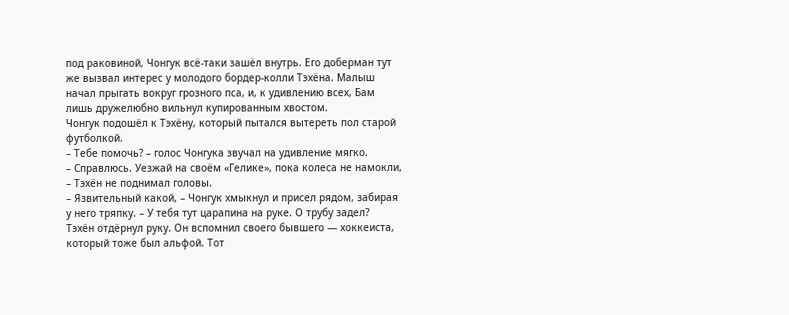под раковиной, Чонгук всё-таки зашёл внутрь. Его доберман тут же вызвал интерес у молодого бордер-колли Тэхёна. Малыш начал прыгать вокруг грозного пса, и, к удивлению всех, Бам лишь дружелюбно вильнул купированным хвостом.
Чонгук подошёл к Тэхёну, который пытался вытереть пол старой футболкой.
– Тебе помочь? – голос Чонгука звучал на удивление мягко.
– Справлюсь. Уезжай на своём «Гелике», пока колеса не намокли, – Тэхён не поднимал головы.
– Язвительный какой, – Чонгук хмыкнул и присел рядом, забирая у него тряпку. – У тебя тут царапина на руке. О трубу задел?
Тэхён отдёрнул руку. Он вспомнил своего бывшего — хоккеиста, который тоже был альфой. Тот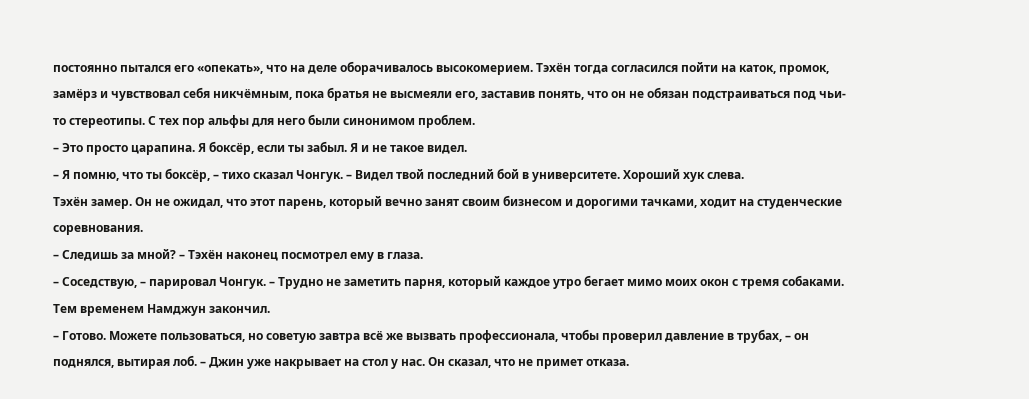постоянно пытался его «опекать», что на деле оборачивалось высокомерием. Тэхён тогда согласился пойти на каток, промок, замёрз и чувствовал себя никчёмным, пока братья не высмеяли его, заставив понять, что он не обязан подстраиваться под чьи-то стереотипы. С тех пор альфы для него были синонимом проблем.
– Это просто царапина. Я боксёр, если ты забыл. Я и не такое видел.
– Я помню, что ты боксёр, – тихо сказал Чонгук. – Видел твой последний бой в университете. Хороший хук слева.
Тэхён замер. Он не ожидал, что этот парень, который вечно занят своим бизнесом и дорогими тачками, ходит на студенческие соревнования.
– Следишь за мной? – Тэхён наконец посмотрел ему в глаза.
– Соседствую, – парировал Чонгук. – Трудно не заметить парня, который каждое утро бегает мимо моих окон с тремя собаками.
Тем временем Намджун закончил.
– Готово. Можете пользоваться, но советую завтра всё же вызвать профессионала, чтобы проверил давление в трубах, – он поднялся, вытирая лоб. – Джин уже накрывает на стол у нас. Он сказал, что не примет отказа.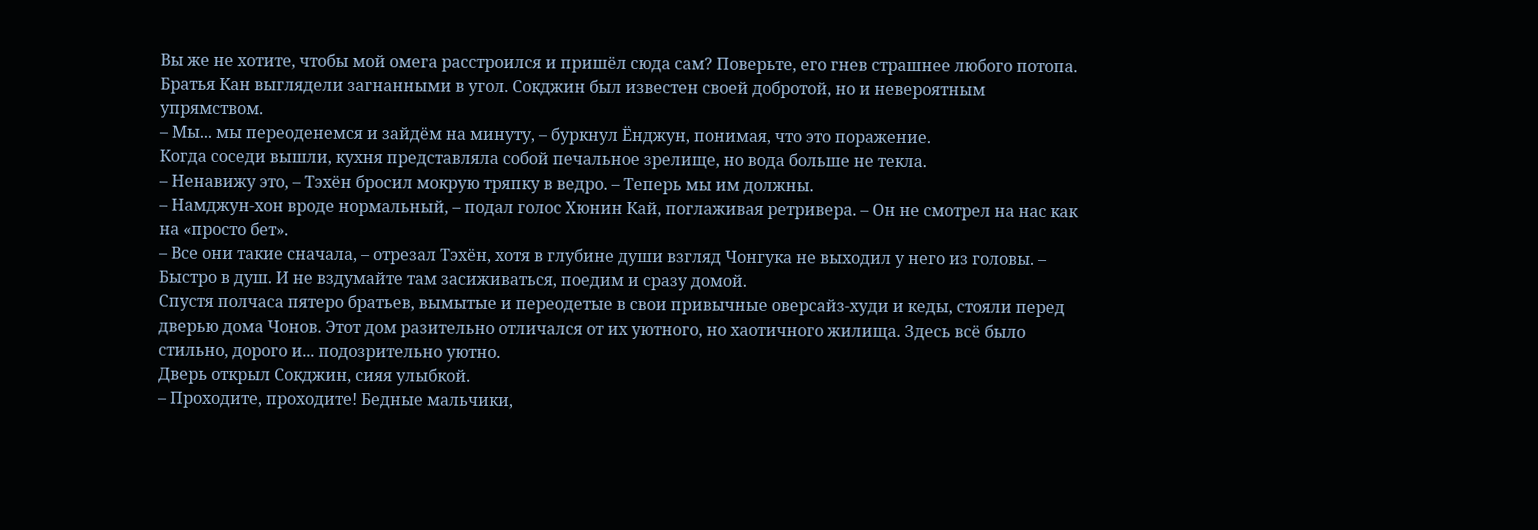Вы же не хотите, чтобы мой омега расстроился и пришёл сюда сам? Поверьте, его гнев страшнее любого потопа.
Братья Кан выглядели загнанными в угол. Сокджин был известен своей добротой, но и невероятным упрямством.
– Мы... мы переоденемся и зайдём на минуту, – буркнул Ёнджун, понимая, что это поражение.
Когда соседи вышли, кухня представляла собой печальное зрелище, но вода больше не текла.
– Ненавижу это, – Тэхён бросил мокрую тряпку в ведро. – Теперь мы им должны.
– Намджун-хон вроде нормальный, – подал голос Хюнин Кай, поглаживая ретривера. – Он не смотрел на нас как на «просто бет».
– Все они такие сначала, – отрезал Тэхён, хотя в глубине души взгляд Чонгука не выходил у него из головы. – Быстро в душ. И не вздумайте там засиживаться, поедим и сразу домой.
Спустя полчаса пятеро братьев, вымытые и переодетые в свои привычные оверсайз-худи и кеды, стояли перед дверью дома Чонов. Этот дом разительно отличался от их уютного, но хаотичного жилища. Здесь всё было стильно, дорого и... подозрительно уютно.
Дверь открыл Сокджин, сияя улыбкой.
– Проходите, проходите! Бедные мальчики,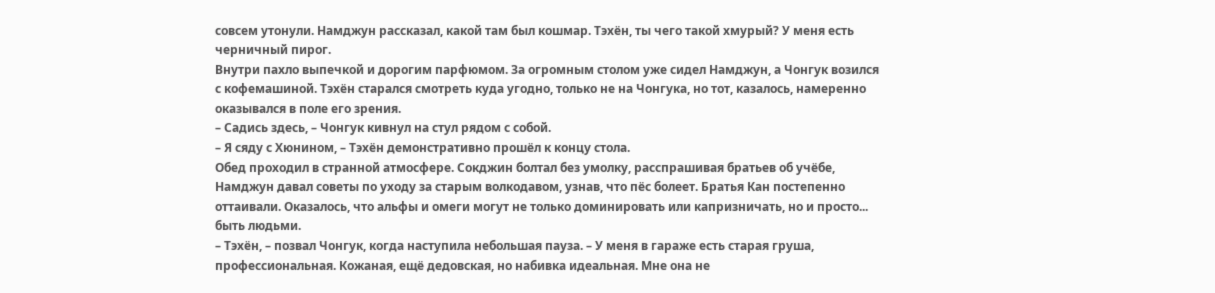совсем утонули. Намджун рассказал, какой там был кошмар. Тэхён, ты чего такой хмурый? У меня есть черничный пирог.
Внутри пахло выпечкой и дорогим парфюмом. За огромным столом уже сидел Намджун, а Чонгук возился с кофемашиной. Тэхён старался смотреть куда угодно, только не на Чонгука, но тот, казалось, намеренно оказывался в поле его зрения.
– Садись здесь, – Чонгук кивнул на стул рядом с собой.
– Я сяду с Хюнином, – Тэхён демонстративно прошёл к концу стола.
Обед проходил в странной атмосфере. Сокджин болтал без умолку, расспрашивая братьев об учёбе, Намджун давал советы по уходу за старым волкодавом, узнав, что пёс болеет. Братья Кан постепенно оттаивали. Оказалось, что альфы и омеги могут не только доминировать или капризничать, но и просто... быть людьми.
– Тэхён, – позвал Чонгук, когда наступила небольшая пауза. – У меня в гараже есть старая груша, профессиональная. Кожаная, ещё дедовская, но набивка идеальная. Мне она не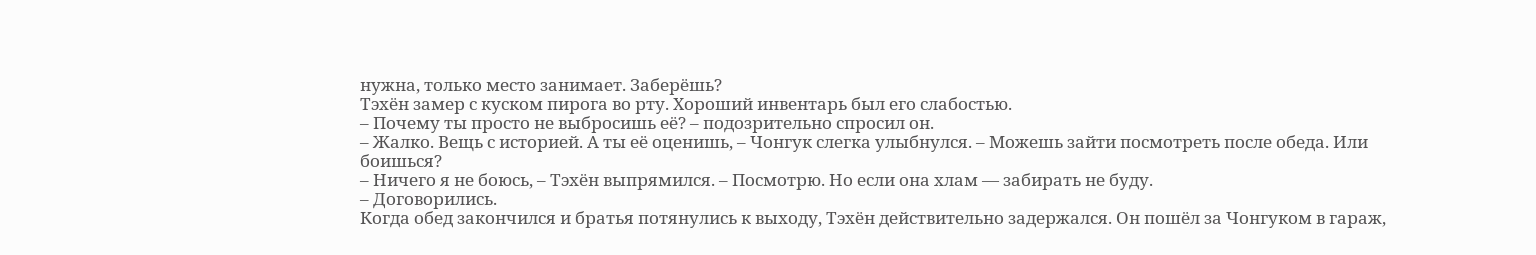нужна, только место занимает. Заберёшь?
Тэхён замер с куском пирога во рту. Хороший инвентарь был его слабостью.
– Почему ты просто не выбросишь её? – подозрительно спросил он.
– Жалко. Вещь с историей. А ты её оценишь, – Чонгук слегка улыбнулся. – Можешь зайти посмотреть после обеда. Или боишься?
– Ничего я не боюсь, – Тэхён выпрямился. – Посмотрю. Но если она хлам — забирать не буду.
– Договорились.
Когда обед закончился и братья потянулись к выходу, Тэхён действительно задержался. Он пошёл за Чонгуком в гараж,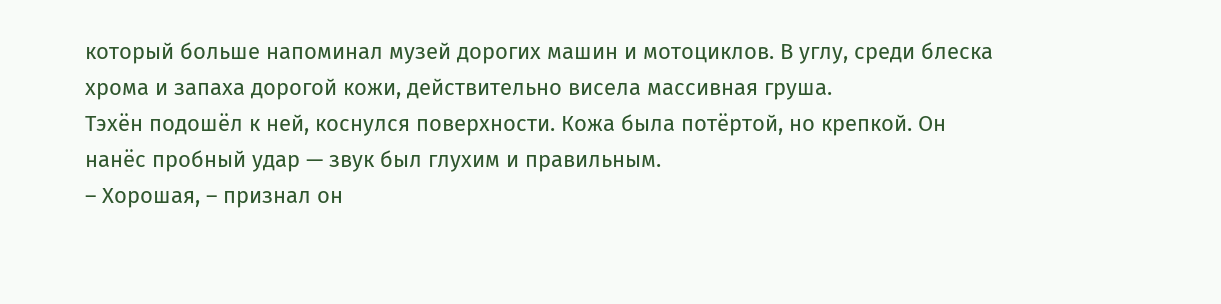который больше напоминал музей дорогих машин и мотоциклов. В углу, среди блеска хрома и запаха дорогой кожи, действительно висела массивная груша.
Тэхён подошёл к ней, коснулся поверхности. Кожа была потёртой, но крепкой. Он нанёс пробный удар — звук был глухим и правильным.
– Хорошая, – признал он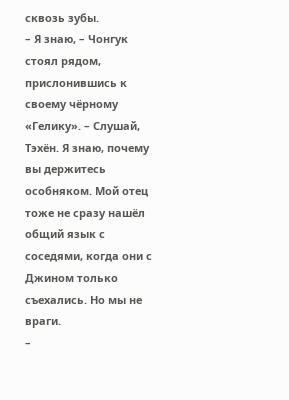сквозь зубы.
– Я знаю, – Чонгук стоял рядом, прислонившись к своему чёрному «Гелику». – Слушай, Тэхён. Я знаю, почему вы держитесь особняком. Мой отец тоже не сразу нашёл общий язык с соседями, когда они с Джином только съехались. Но мы не враги.
–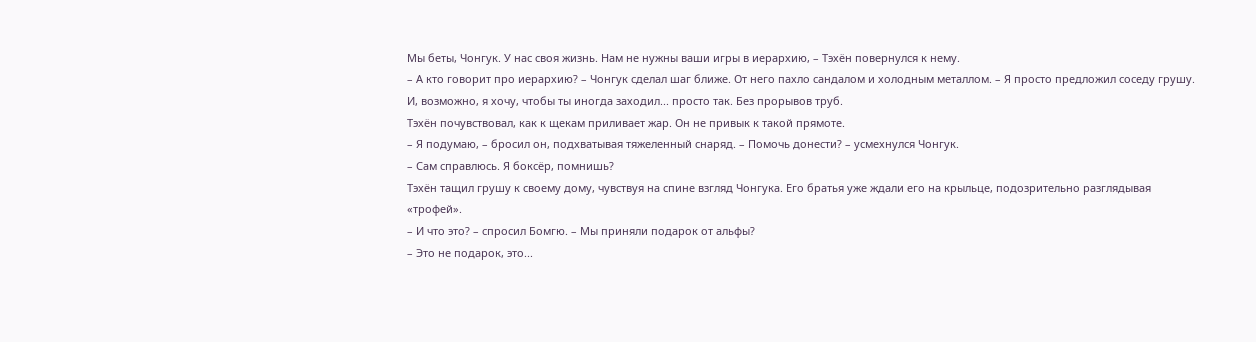Мы беты, Чонгук. У нас своя жизнь. Нам не нужны ваши игры в иерархию, – Тэхён повернулся к нему.
– А кто говорит про иерархию? – Чонгук сделал шаг ближе. От него пахло сандалом и холодным металлом. – Я просто предложил соседу грушу. И, возможно, я хочу, чтобы ты иногда заходил... просто так. Без прорывов труб.
Тэхён почувствовал, как к щекам приливает жар. Он не привык к такой прямоте.
– Я подумаю, – бросил он, подхватывая тяжеленный снаряд. – Помочь донести? – усмехнулся Чонгук.
– Сам справлюсь. Я боксёр, помнишь?
Тэхён тащил грушу к своему дому, чувствуя на спине взгляд Чонгука. Его братья уже ждали его на крыльце, подозрительно разглядывая «трофей».
– И что это? – спросил Бомгю. – Мы приняли подарок от альфы?
– Это не подарок, это...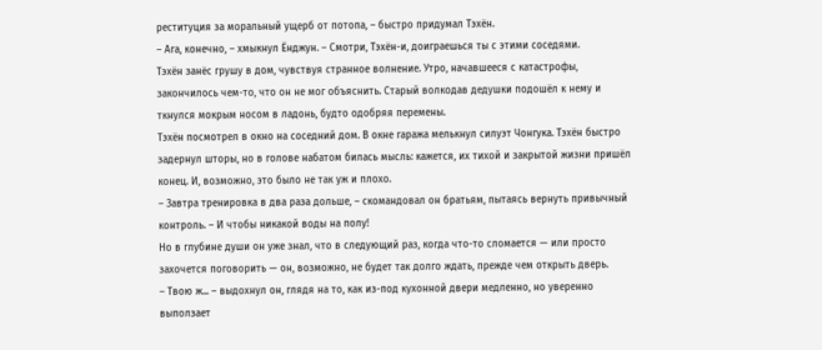реституция за моральный ущерб от потопа, – быстро придумал Тэхён.
– Ага, конечно, – хмыкнул Ёнджун. – Смотри, Тэхён-и, доиграешься ты с этими соседями.
Тэхён занёс грушу в дом, чувствуя странное волнение. Утро, начавшееся с катастрофы, закончилось чем-то, что он не мог объяснить. Старый волкодав дедушки подошёл к нему и ткнулся мокрым носом в ладонь, будто одобряя перемены.
Тэхён посмотрел в окно на соседний дом. В окне гаража мелькнул силуэт Чонгука. Тэхён быстро задернул шторы, но в голове набатом билась мысль: кажется, их тихой и закрытой жизни пришёл конец. И, возможно, это было не так уж и плохо.
– Завтра тренировка в два раза дольше, – скомандовал он братьям, пытаясь вернуть привычный контроль. – И чтобы никакой воды на полу!
Но в глубине души он уже знал, что в следующий раз, когда что-то сломается — или просто захочется поговорить — он, возможно, не будет так долго ждать, прежде чем открыть дверь.
– Твою ж... – выдохнул он, глядя на то, как из-под кухонной двери медленно, но уверенно выползает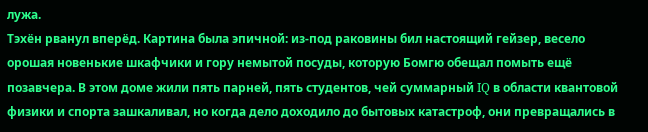лужа.
Тэхён рванул вперёд. Картина была эпичной: из-под раковины бил настоящий гейзер, весело орошая новенькие шкафчики и гору немытой посуды, которую Бомгю обещал помыть ещё позавчера. В этом доме жили пять парней, пять студентов, чей суммарный IQ в области квантовой физики и спорта зашкаливал, но когда дело доходило до бытовых катастроф, они превращались в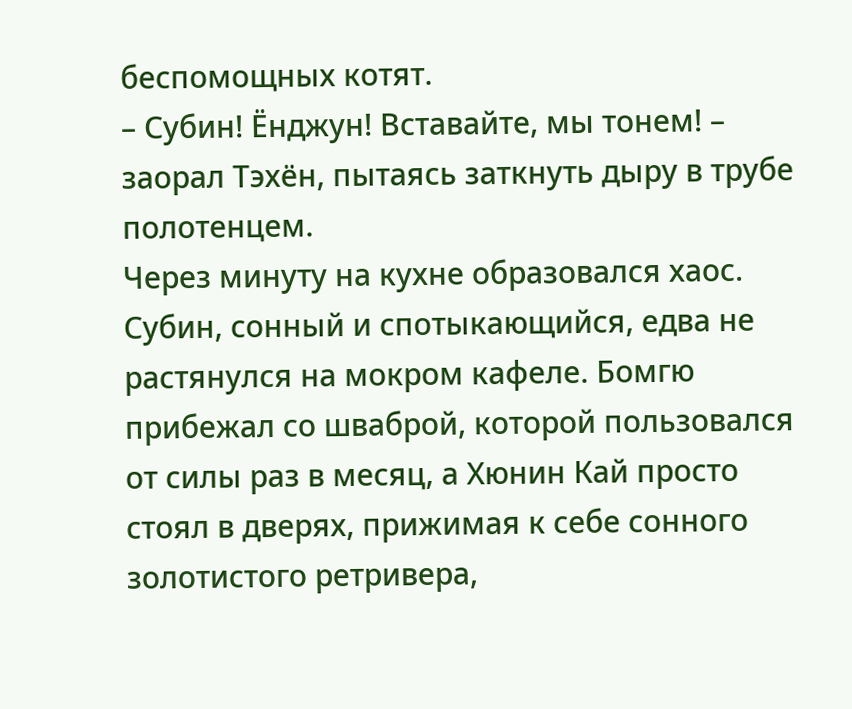беспомощных котят.
– Субин! Ёнджун! Вставайте, мы тонем! – заорал Тэхён, пытаясь заткнуть дыру в трубе полотенцем.
Через минуту на кухне образовался хаос. Субин, сонный и спотыкающийся, едва не растянулся на мокром кафеле. Бомгю прибежал со шваброй, которой пользовался от силы раз в месяц, а Хюнин Кай просто стоял в дверях, прижимая к себе сонного золотистого ретривера,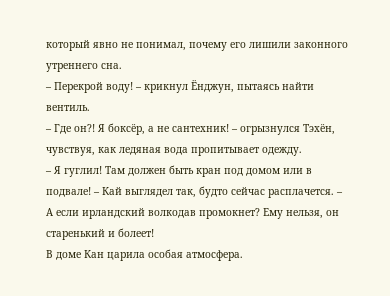который явно не понимал, почему его лишили законного утреннего сна.
– Перекрой воду! – крикнул Ёнджун, пытаясь найти вентиль.
– Где он?! Я боксёр, а не сантехник! – огрызнулся Тэхён, чувствуя, как ледяная вода пропитывает одежду.
– Я гуглил! Там должен быть кран под домом или в подвале! – Кай выглядел так, будто сейчас расплачется. – А если ирландский волкодав промокнет? Ему нельзя, он старенький и болеет!
В доме Кан царила особая атмосфера.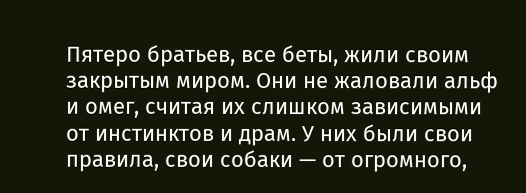Пятеро братьев, все беты, жили своим закрытым миром. Они не жаловали альф и омег, считая их слишком зависимыми от инстинктов и драм. У них были свои правила, свои собаки — от огромного,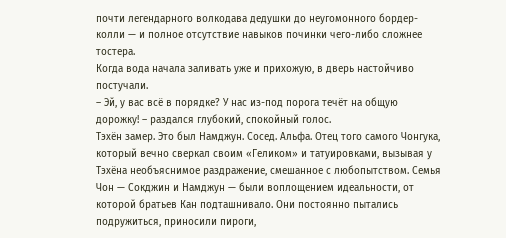почти легендарного волкодава дедушки до неугомонного бордер-колли — и полное отсутствие навыков починки чего-либо сложнее тостера.
Когда вода начала заливать уже и прихожую, в дверь настойчиво постучали.
– Эй, у вас всё в порядке? У нас из-под порога течёт на общую дорожку! – раздался глубокий, спокойный голос.
Тэхён замер. Это был Намджун. Сосед. Альфа. Отец того самого Чонгука, который вечно сверкал своим «Геликом» и татуировками, вызывая у Тэхёна необъяснимое раздражение, смешанное с любопытством. Семья Чон — Сокджин и Намджун — были воплощением идеальности, от которой братьев Кан подташнивало. Они постоянно пытались подружиться, приносили пироги,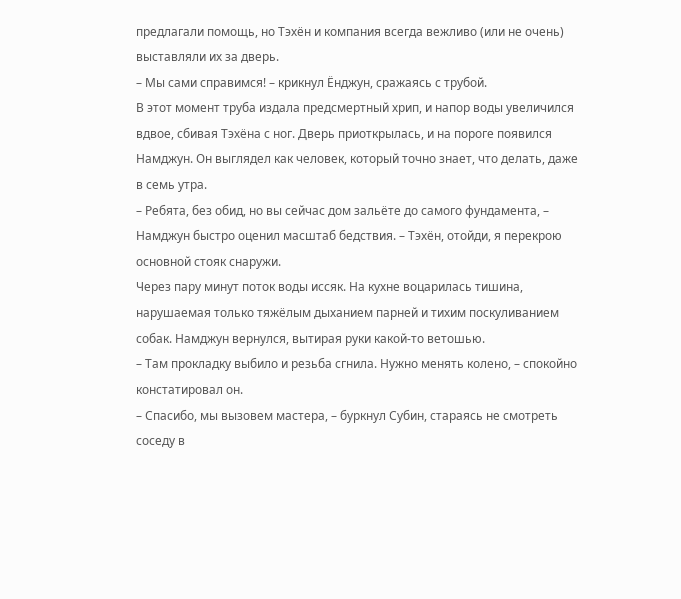предлагали помощь, но Тэхён и компания всегда вежливо (или не очень) выставляли их за дверь.
– Мы сами справимся! – крикнул Ёнджун, сражаясь с трубой.
В этот момент труба издала предсмертный хрип, и напор воды увеличился вдвое, сбивая Тэхёна с ног. Дверь приоткрылась, и на пороге появился Намджун. Он выглядел как человек, который точно знает, что делать, даже в семь утра.
– Ребята, без обид, но вы сейчас дом зальёте до самого фундамента, – Намджун быстро оценил масштаб бедствия. – Тэхён, отойди, я перекрою основной стояк снаружи.
Через пару минут поток воды иссяк. На кухне воцарилась тишина, нарушаемая только тяжёлым дыханием парней и тихим поскуливанием собак. Намджун вернулся, вытирая руки какой-то ветошью.
– Там прокладку выбило и резьба сгнила. Нужно менять колено, – спокойно констатировал он.
– Спасибо, мы вызовем мастера, – буркнул Субин, стараясь не смотреть соседу в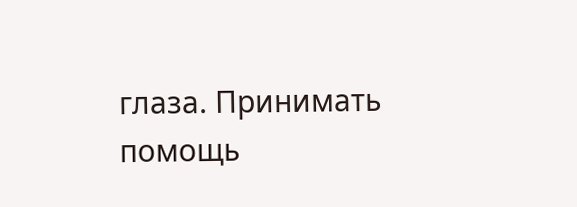глаза. Принимать помощь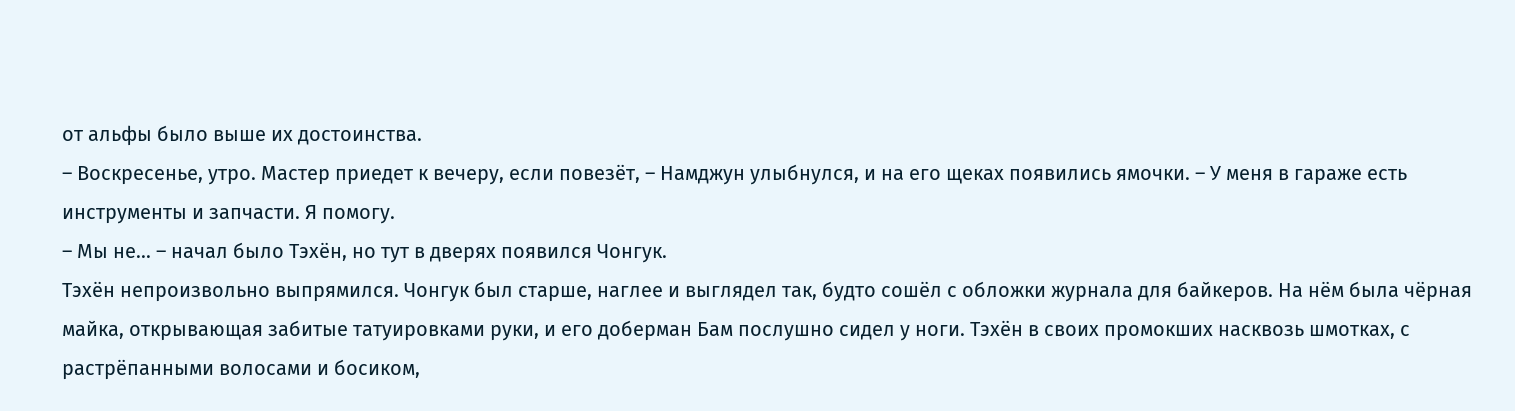от альфы было выше их достоинства.
– Воскресенье, утро. Мастер приедет к вечеру, если повезёт, – Намджун улыбнулся, и на его щеках появились ямочки. – У меня в гараже есть инструменты и запчасти. Я помогу.
– Мы не... – начал было Тэхён, но тут в дверях появился Чонгук.
Тэхён непроизвольно выпрямился. Чонгук был старше, наглее и выглядел так, будто сошёл с обложки журнала для байкеров. На нём была чёрная майка, открывающая забитые татуировками руки, и его доберман Бам послушно сидел у ноги. Тэхён в своих промокших насквозь шмотках, с растрёпанными волосами и босиком,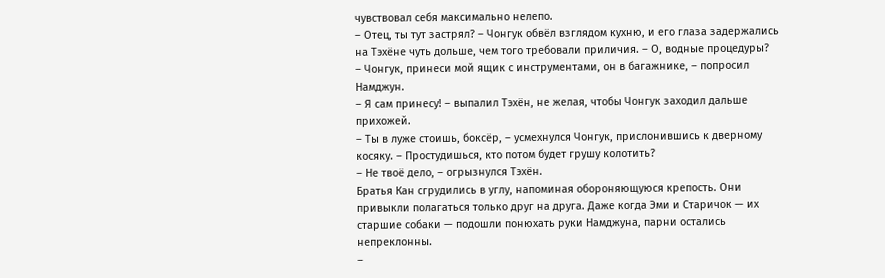чувствовал себя максимально нелепо.
– Отец, ты тут застрял? – Чонгук обвёл взглядом кухню, и его глаза задержались на Тэхёне чуть дольше, чем того требовали приличия. – О, водные процедуры?
– Чонгук, принеси мой ящик с инструментами, он в багажнике, – попросил Намджун.
– Я сам принесу! – выпалил Тэхён, не желая, чтобы Чонгук заходил дальше прихожей.
– Ты в луже стоишь, боксёр, – усмехнулся Чонгук, прислонившись к дверному косяку. – Простудишься, кто потом будет грушу колотить?
– Не твоё дело, – огрызнулся Тэхён.
Братья Кан сгрудились в углу, напоминая обороняющуюся крепость. Они привыкли полагаться только друг на друга. Даже когда Эми и Старичок — их старшие собаки — подошли понюхать руки Намджуна, парни остались непреклонны.
–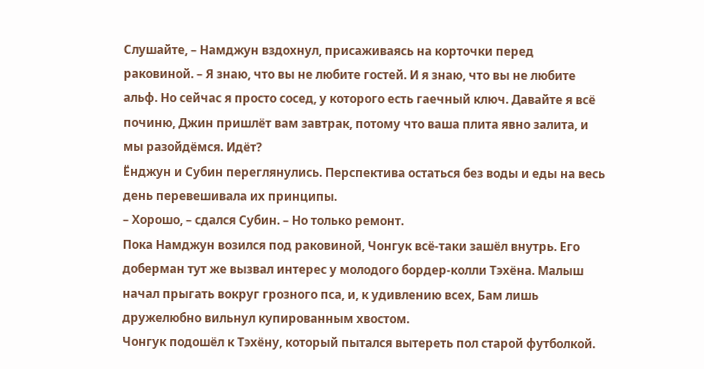Слушайте, – Намджун вздохнул, присаживаясь на корточки перед раковиной. – Я знаю, что вы не любите гостей. И я знаю, что вы не любите альф. Но сейчас я просто сосед, у которого есть гаечный ключ. Давайте я всё починю, Джин пришлёт вам завтрак, потому что ваша плита явно залита, и мы разойдёмся. Идёт?
Ёнджун и Субин переглянулись. Перспектива остаться без воды и еды на весь день перевешивала их принципы.
– Хорошо, – сдался Субин. – Но только ремонт.
Пока Намджун возился под раковиной, Чонгук всё-таки зашёл внутрь. Его доберман тут же вызвал интерес у молодого бордер-колли Тэхёна. Малыш начал прыгать вокруг грозного пса, и, к удивлению всех, Бам лишь дружелюбно вильнул купированным хвостом.
Чонгук подошёл к Тэхёну, который пытался вытереть пол старой футболкой.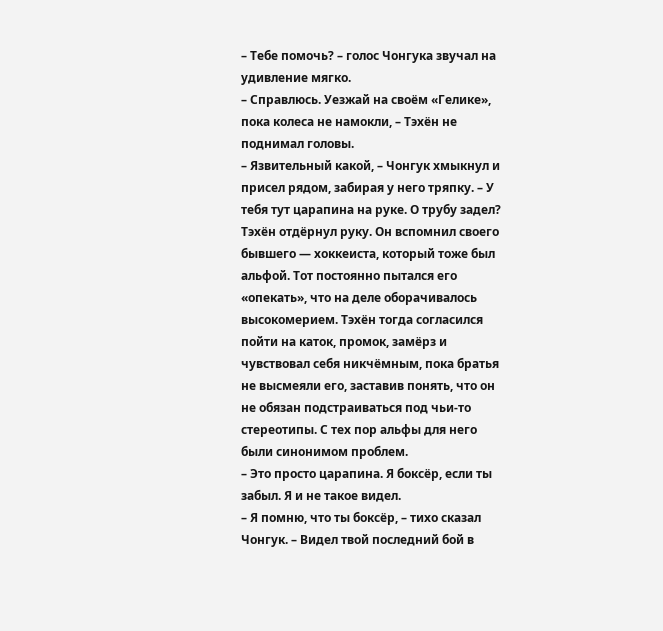– Тебе помочь? – голос Чонгука звучал на удивление мягко.
– Справлюсь. Уезжай на своём «Гелике», пока колеса не намокли, – Тэхён не поднимал головы.
– Язвительный какой, – Чонгук хмыкнул и присел рядом, забирая у него тряпку. – У тебя тут царапина на руке. О трубу задел?
Тэхён отдёрнул руку. Он вспомнил своего бывшего — хоккеиста, который тоже был альфой. Тот постоянно пытался его «опекать», что на деле оборачивалось высокомерием. Тэхён тогда согласился пойти на каток, промок, замёрз и чувствовал себя никчёмным, пока братья не высмеяли его, заставив понять, что он не обязан подстраиваться под чьи-то стереотипы. С тех пор альфы для него были синонимом проблем.
– Это просто царапина. Я боксёр, если ты забыл. Я и не такое видел.
– Я помню, что ты боксёр, – тихо сказал Чонгук. – Видел твой последний бой в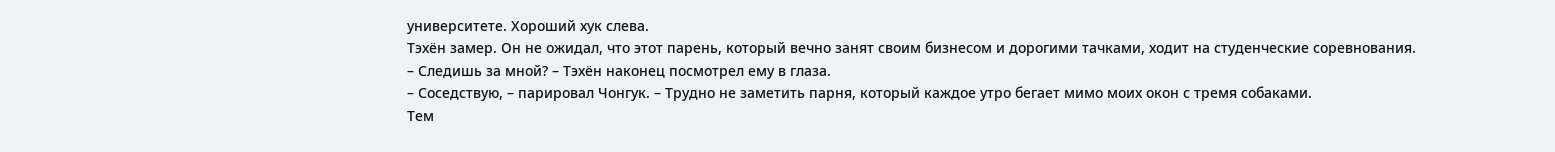университете. Хороший хук слева.
Тэхён замер. Он не ожидал, что этот парень, который вечно занят своим бизнесом и дорогими тачками, ходит на студенческие соревнования.
– Следишь за мной? – Тэхён наконец посмотрел ему в глаза.
– Соседствую, – парировал Чонгук. – Трудно не заметить парня, который каждое утро бегает мимо моих окон с тремя собаками.
Тем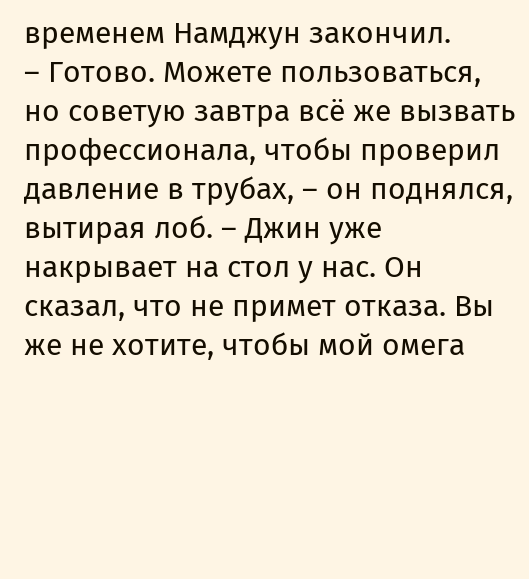временем Намджун закончил.
– Готово. Можете пользоваться, но советую завтра всё же вызвать профессионала, чтобы проверил давление в трубах, – он поднялся, вытирая лоб. – Джин уже накрывает на стол у нас. Он сказал, что не примет отказа. Вы же не хотите, чтобы мой омега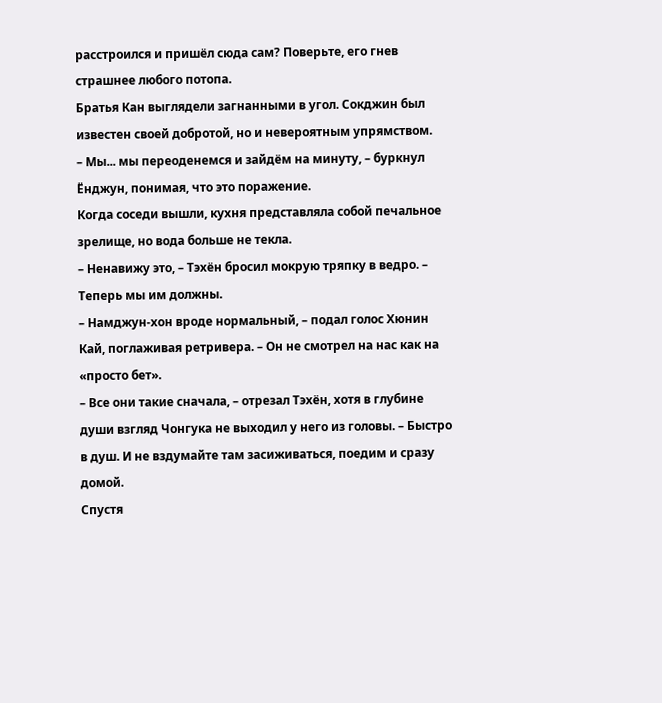расстроился и пришёл сюда сам? Поверьте, его гнев страшнее любого потопа.
Братья Кан выглядели загнанными в угол. Сокджин был известен своей добротой, но и невероятным упрямством.
– Мы... мы переоденемся и зайдём на минуту, – буркнул Ёнджун, понимая, что это поражение.
Когда соседи вышли, кухня представляла собой печальное зрелище, но вода больше не текла.
– Ненавижу это, – Тэхён бросил мокрую тряпку в ведро. – Теперь мы им должны.
– Намджун-хон вроде нормальный, – подал голос Хюнин Кай, поглаживая ретривера. – Он не смотрел на нас как на «просто бет».
– Все они такие сначала, – отрезал Тэхён, хотя в глубине души взгляд Чонгука не выходил у него из головы. – Быстро в душ. И не вздумайте там засиживаться, поедим и сразу домой.
Спустя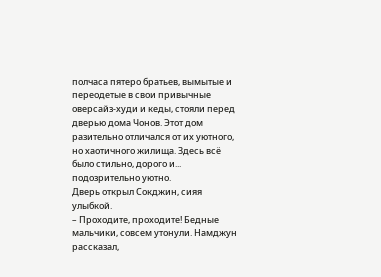полчаса пятеро братьев, вымытые и переодетые в свои привычные оверсайз-худи и кеды, стояли перед дверью дома Чонов. Этот дом разительно отличался от их уютного, но хаотичного жилища. Здесь всё было стильно, дорого и... подозрительно уютно.
Дверь открыл Сокджин, сияя улыбкой.
– Проходите, проходите! Бедные мальчики, совсем утонули. Намджун рассказал,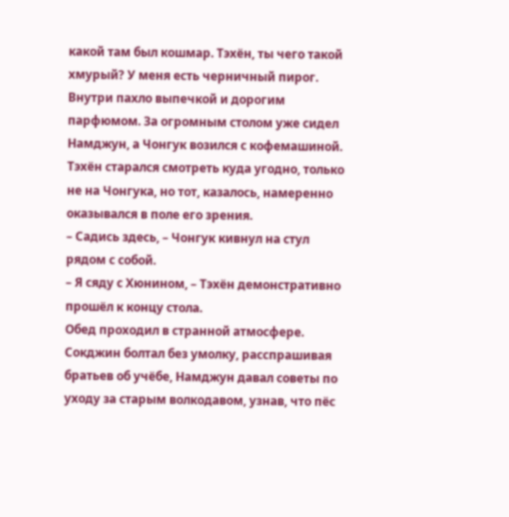какой там был кошмар. Тэхён, ты чего такой хмурый? У меня есть черничный пирог.
Внутри пахло выпечкой и дорогим парфюмом. За огромным столом уже сидел Намджун, а Чонгук возился с кофемашиной. Тэхён старался смотреть куда угодно, только не на Чонгука, но тот, казалось, намеренно оказывался в поле его зрения.
– Садись здесь, – Чонгук кивнул на стул рядом с собой.
– Я сяду с Хюнином, – Тэхён демонстративно прошёл к концу стола.
Обед проходил в странной атмосфере. Сокджин болтал без умолку, расспрашивая братьев об учёбе, Намджун давал советы по уходу за старым волкодавом, узнав, что пёс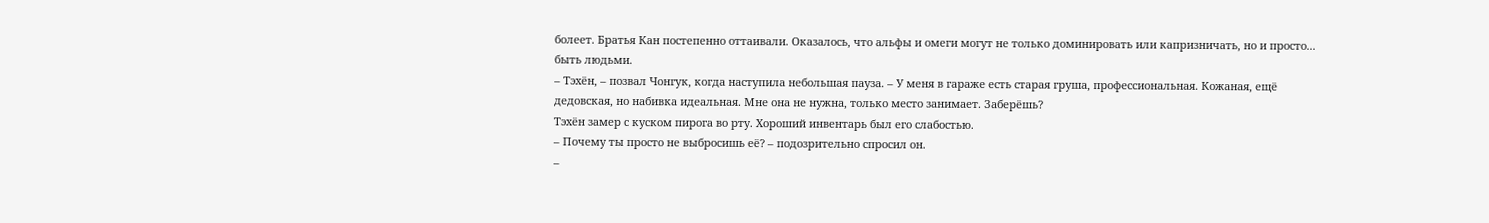болеет. Братья Кан постепенно оттаивали. Оказалось, что альфы и омеги могут не только доминировать или капризничать, но и просто... быть людьми.
– Тэхён, – позвал Чонгук, когда наступила небольшая пауза. – У меня в гараже есть старая груша, профессиональная. Кожаная, ещё дедовская, но набивка идеальная. Мне она не нужна, только место занимает. Заберёшь?
Тэхён замер с куском пирога во рту. Хороший инвентарь был его слабостью.
– Почему ты просто не выбросишь её? – подозрительно спросил он.
–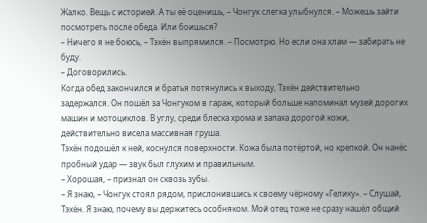Жалко. Вещь с историей. А ты её оценишь, – Чонгук слегка улыбнулся. – Можешь зайти посмотреть после обеда. Или боишься?
– Ничего я не боюсь, – Тэхён выпрямился. – Посмотрю. Но если она хлам — забирать не буду.
– Договорились.
Когда обед закончился и братья потянулись к выходу, Тэхён действительно задержался. Он пошёл за Чонгуком в гараж, который больше напоминал музей дорогих машин и мотоциклов. В углу, среди блеска хрома и запаха дорогой кожи, действительно висела массивная груша.
Тэхён подошёл к ней, коснулся поверхности. Кожа была потёртой, но крепкой. Он нанёс пробный удар — звук был глухим и правильным.
– Хорошая, – признал он сквозь зубы.
– Я знаю, – Чонгук стоял рядом, прислонившись к своему чёрному «Гелику». – Слушай, Тэхён. Я знаю, почему вы держитесь особняком. Мой отец тоже не сразу нашёл общий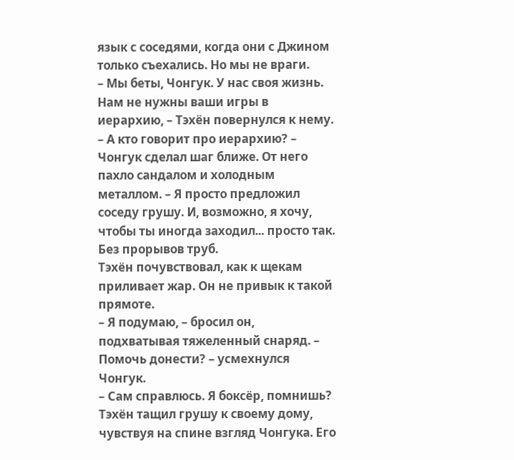язык с соседями, когда они с Джином только съехались. Но мы не враги.
– Мы беты, Чонгук. У нас своя жизнь. Нам не нужны ваши игры в иерархию, – Тэхён повернулся к нему.
– А кто говорит про иерархию? – Чонгук сделал шаг ближе. От него пахло сандалом и холодным металлом. – Я просто предложил соседу грушу. И, возможно, я хочу, чтобы ты иногда заходил... просто так. Без прорывов труб.
Тэхён почувствовал, как к щекам приливает жар. Он не привык к такой прямоте.
– Я подумаю, – бросил он, подхватывая тяжеленный снаряд. – Помочь донести? – усмехнулся Чонгук.
– Сам справлюсь. Я боксёр, помнишь?
Тэхён тащил грушу к своему дому, чувствуя на спине взгляд Чонгука. Его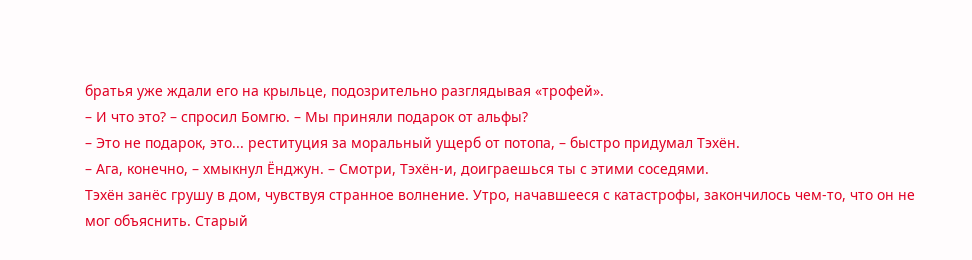братья уже ждали его на крыльце, подозрительно разглядывая «трофей».
– И что это? – спросил Бомгю. – Мы приняли подарок от альфы?
– Это не подарок, это... реституция за моральный ущерб от потопа, – быстро придумал Тэхён.
– Ага, конечно, – хмыкнул Ёнджун. – Смотри, Тэхён-и, доиграешься ты с этими соседями.
Тэхён занёс грушу в дом, чувствуя странное волнение. Утро, начавшееся с катастрофы, закончилось чем-то, что он не мог объяснить. Старый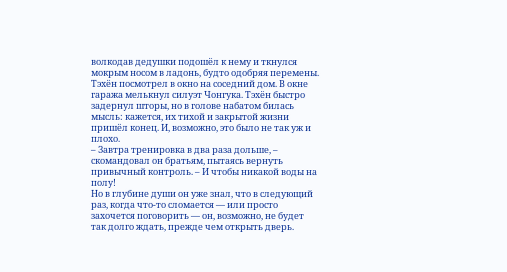волкодав дедушки подошёл к нему и ткнулся мокрым носом в ладонь, будто одобряя перемены.
Тэхён посмотрел в окно на соседний дом. В окне гаража мелькнул силуэт Чонгука. Тэхён быстро задернул шторы, но в голове набатом билась мысль: кажется, их тихой и закрытой жизни пришёл конец. И, возможно, это было не так уж и плохо.
– Завтра тренировка в два раза дольше, – скомандовал он братьям, пытаясь вернуть привычный контроль. – И чтобы никакой воды на полу!
Но в глубине души он уже знал, что в следующий раз, когда что-то сломается — или просто захочется поговорить — он, возможно, не будет так долго ждать, прежде чем открыть дверь.